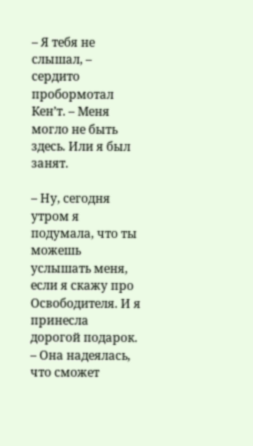– Я тебя не слышал, – сердито пробормотал Кен’т. – Меня могло не быть здесь. Или я был занят.

– Ну, сегодня утром я подумала, что ты можешь услышать меня, если я скажу про Освободителя. И я принесла дорогой подарок. – Она надеялась, что сможет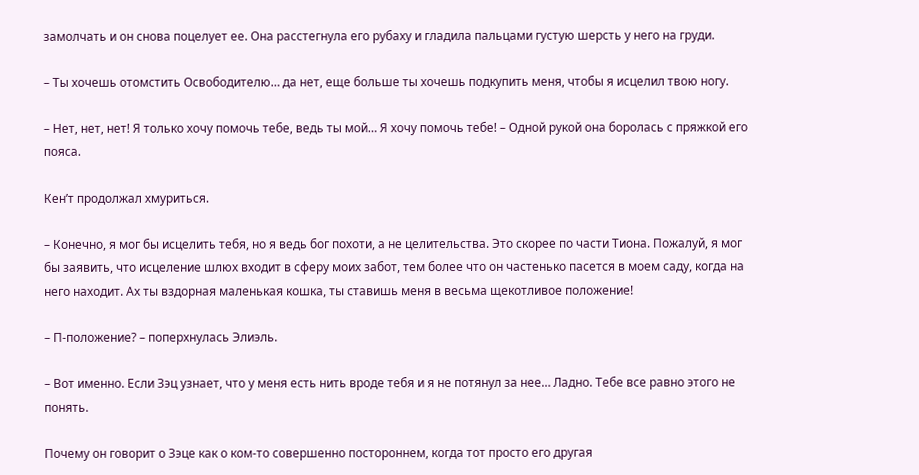замолчать и он снова поцелует ее. Она расстегнула его рубаху и гладила пальцами густую шерсть у него на груди.

– Ты хочешь отомстить Освободителю… да нет, еще больше ты хочешь подкупить меня, чтобы я исцелил твою ногу.

– Нет, нет, нет! Я только хочу помочь тебе, ведь ты мой… Я хочу помочь тебе! – Одной рукой она боролась с пряжкой его пояса.

Кен’т продолжал хмуриться.

– Конечно, я мог бы исцелить тебя, но я ведь бог похоти, а не целительства. Это скорее по части Тиона. Пожалуй, я мог бы заявить, что исцеление шлюх входит в сферу моих забот, тем более что он частенько пасется в моем саду, когда на него находит. Ах ты вздорная маленькая кошка, ты ставишь меня в весьма щекотливое положение!

– П-положение? – поперхнулась Элиэль.

– Вот именно. Если Зэц узнает, что у меня есть нить вроде тебя и я не потянул за нее… Ладно. Тебе все равно этого не понять.

Почему он говорит о Зэце как о ком-то совершенно постороннем, когда тот просто его другая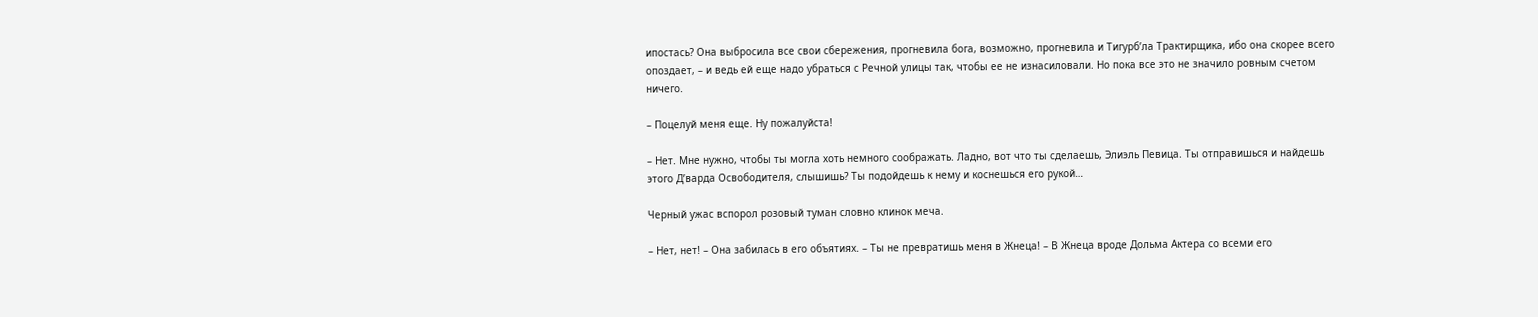ипостась? Она выбросила все свои сбережения, прогневила бога, возможно, прогневила и Тигурб’ла Трактирщика, ибо она скорее всего опоздает, – и ведь ей еще надо убраться с Речной улицы так, чтобы ее не изнасиловали. Но пока все это не значило ровным счетом ничего.

– Поцелуй меня еще. Ну пожалуйста!

– Нет. Мне нужно, чтобы ты могла хоть немного соображать. Ладно, вот что ты сделаешь, Элиэль Певица. Ты отправишься и найдешь этого Д’варда Освободителя, слышишь? Ты подойдешь к нему и коснешься его рукой…

Черный ужас вспорол розовый туман словно клинок меча.

– Нет, нет! – Она забилась в его объятиях. – Ты не превратишь меня в Жнеца! – В Жнеца вроде Дольма Актера со всеми его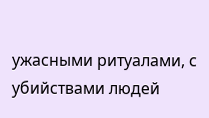ужасными ритуалами, с убийствами людей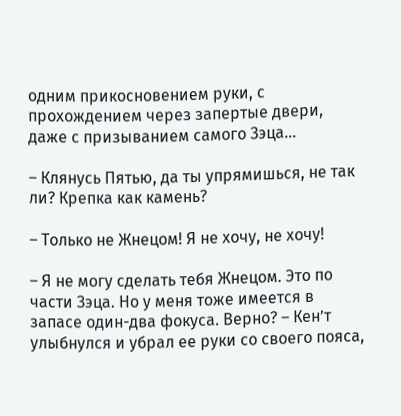одним прикосновением руки, с прохождением через запертые двери, даже с призыванием самого Зэца…

– Клянусь Пятью, да ты упрямишься, не так ли? Крепка как камень?

– Только не Жнецом! Я не хочу, не хочу!

– Я не могу сделать тебя Жнецом. Это по части Зэца. Но у меня тоже имеется в запасе один-два фокуса. Верно? – Кен’т улыбнулся и убрал ее руки со своего пояса,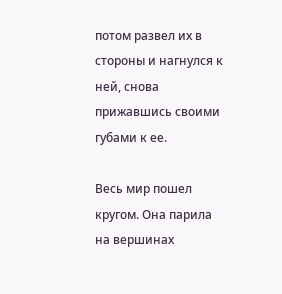потом развел их в стороны и нагнулся к ней, снова прижавшись своими губами к ее.

Весь мир пошел кругом. Она парила на вершинах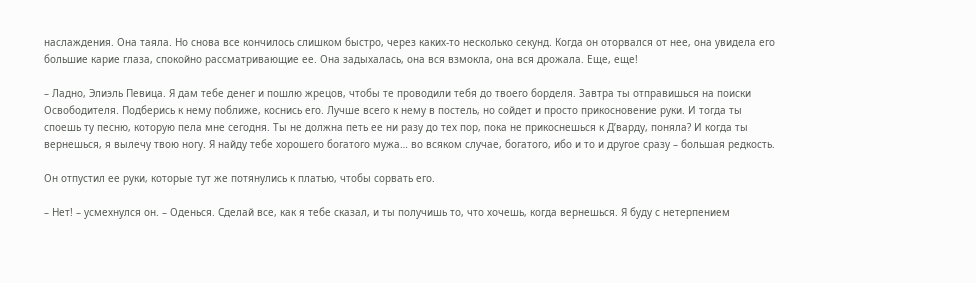наслаждения. Она таяла. Но снова все кончилось слишком быстро, через каких-то несколько секунд. Когда он оторвался от нее, она увидела его большие карие глаза, спокойно рассматривающие ее. Она задыхалась, она вся взмокла, она вся дрожала. Еще, еще!

– Ладно, Элиэль Певица. Я дам тебе денег и пошлю жрецов, чтобы те проводили тебя до твоего борделя. Завтра ты отправишься на поиски Освободителя. Подберись к нему поближе, коснись его. Лучше всего к нему в постель, но сойдет и просто прикосновение руки. И тогда ты споешь ту песню, которую пела мне сегодня. Ты не должна петь ее ни разу до тех пор, пока не прикоснешься к Д’варду, поняла? И когда ты вернешься, я вылечу твою ногу. Я найду тебе хорошего богатого мужа… во всяком случае, богатого, ибо и то и другое сразу – большая редкость.

Он отпустил ее руки, которые тут же потянулись к платью, чтобы сорвать его.

– Нет! – усмехнулся он. – Оденься. Сделай все, как я тебе сказал, и ты получишь то, что хочешь, когда вернешься. Я буду с нетерпением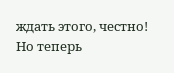ждать этого, честно! Но теперь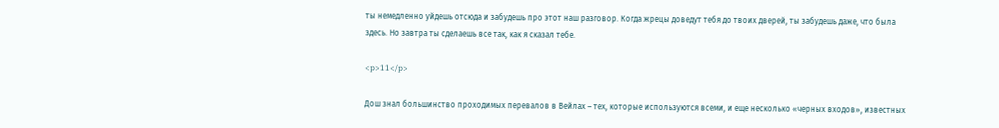ты немедленно уйдешь отсюда и забудешь про этот наш разговор. Когда жрецы доведут тебя до твоих дверей, ты забудешь даже, что была здесь. Но завтра ты сделаешь все так, как я сказал тебе.

<p>11</p>

Дош знал большинство проходимых перевалов в Вейлах – тех, которые используются всеми, и еще несколько «черных входов», известных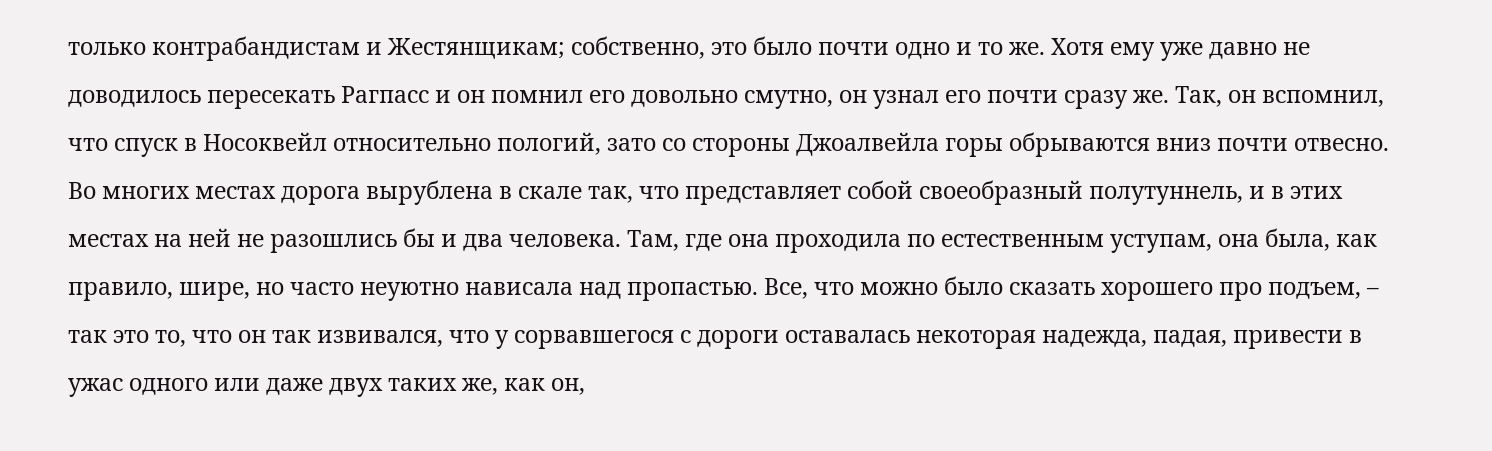только контрабандистам и Жестянщикам; собственно, это было почти одно и то же. Хотя ему уже давно не доводилось пересекать Рагпасс и он помнил его довольно смутно, он узнал его почти сразу же. Так, он вспомнил, что спуск в Носоквейл относительно пологий, зато со стороны Джоалвейла горы обрываются вниз почти отвесно. Во многих местах дорога вырублена в скале так, что представляет собой своеобразный полутуннель, и в этих местах на ней не разошлись бы и два человека. Там, где она проходила по естественным уступам, она была, как правило, шире, но часто неуютно нависала над пропастью. Все, что можно было сказать хорошего про подъем, – так это то, что он так извивался, что у сорвавшегося с дороги оставалась некоторая надежда, падая, привести в ужас одного или даже двух таких же, как он,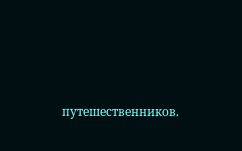путешественников.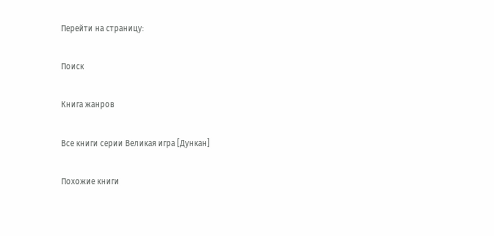Перейти на страницу:

Поиск

Книга жанров

Все книги серии Великая игра [Дункан]

Похожие книги